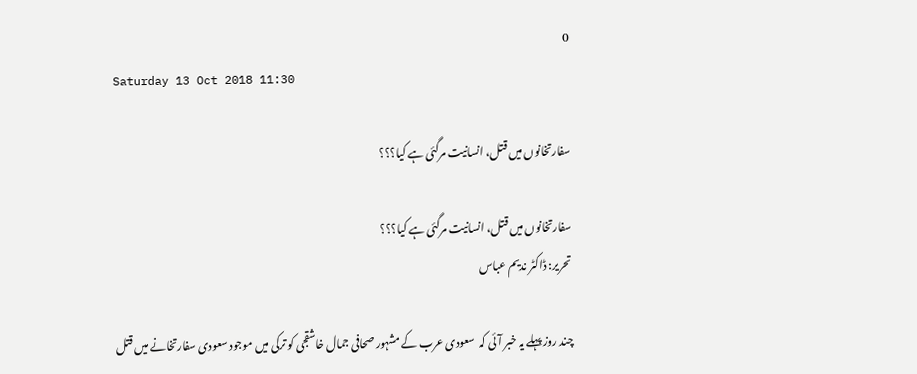0
Saturday 13 Oct 2018 11:30

سفارتخانوں میں قتل، انسانیت مرگئی ہے کیا؟؟؟

سفارتخانوں میں قتل، انسانیت مرگئی ہے کیا؟؟؟
تحریر: ڈاکٹر ندیم عباس

چند روز پہلے یہ خبر آئی کہ  سعودی عرب کے مشہور صحافی جمال خاشقجی کو ترکی میں موجود سعودی سفارتخانے میں قتل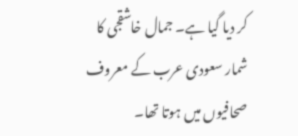کر دیا گیا ہے۔ جمال خاشقجی کا شمار سعودی عرب کے معروف صحافیوں میں ہوتا تھا۔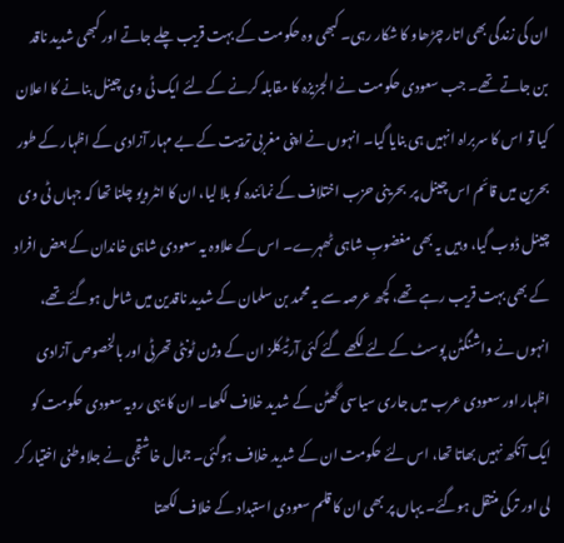ان کی زندگی بھی اتار چڑھاو کا شکار رہی۔ کبھی وہ حکومت کے بہت قریب چلے جاتے اور کبھی شدید ناقد بن جاتے تھے۔ جب سعودی حکومت نے الجزیزہ کا مقابلہ کرنے کے لئے ایک ٹی وی چینل بنانے کا اعلان کیا تو اس کا سربراہ انہیں ہی بنایا گیا۔ انہوں نے اپنی مغربی تربیت کے بے مہار آزادی کے اظہار کے طور بحرین میں قائم اس چینل پر  بحرینی حزب اختلاف کے نمائندہ کو بلا لیا، ان کا انٹرویو چلنا تھا کہ جہاں ٹی وی چینل ڈوب گیا، وہیں یہ بھی مغضوبِ شاہی ٹھہرے۔ اس کے علاوہ یہ سعودی شاہی خاندان کے بعض افراد کے بھی بہت قریب رہے تھے، کچھ عرصہ سے یہ محمد بن سلمان کے شدید ناقدین میں شامل ہوگئے تھے، انہوں نے واشنگٹن پوسٹ کے لئے لکھے گئے کئی آرٹیکلز ان کے وژن ٹونٹی تھرٹی اور بالخصوص آزادی اظہار اور سعودی عرب میں جاری سیاسی گھٹن کے شدید خلاف لکھا۔ ان کا یہی رویہ سعودی حکومت کو ایک آنکھ نہیں بھاتا تھا، اس لئے حکومت ان کے شدید خلاف ہوگئی۔ جمال خاشقجی نے جلاوطنی اختیار کر لی اور ترکی منتقل ہوگئے۔ یہاں پر بھی ان کا قلم سعودی استبداد کے خلاف لکھتا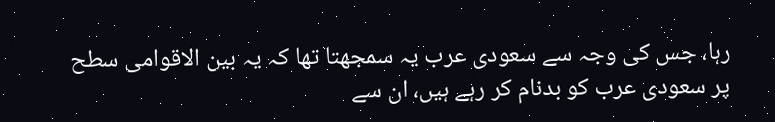رہا، جس کی وجہ سے سعودی عرب یہ سمجھتا تھا کہ یہ بین الاقوامی سطح پر سعودی عرب کو بدنام کر رہے ہیں، ان سے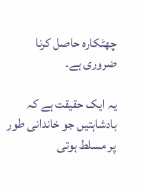چھٹکارہ حاصل کرنا ضروری ہے۔

یہ ایک حقیقت ہے کہ بادشاہتیں جو خاندانی طور پر مسلط ہوتی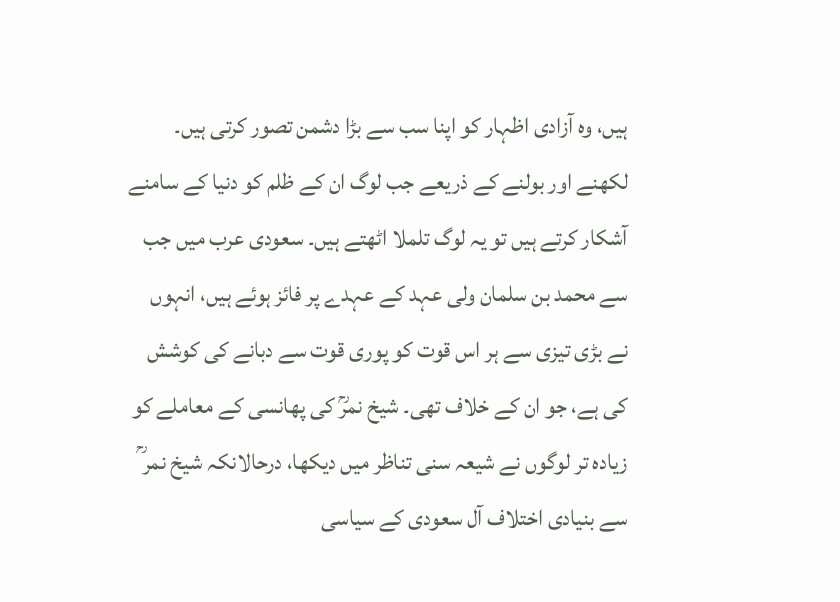ہیں، وہ آزادی اظہار کو اپنا سب سے بڑا دشمن تصور کرتی ہیں۔ لکھنے اور بولنے کے ذریعے جب لوگ ان کے ظلم کو دنیا کے سامنے آشکار کرتے ہیں تو یہ لوگ تلملا اٹھتے ہیں۔ سعودی عرب میں جب سے محمد بن سلمان ولی عہد کے عہدے پر فائز ہوئے ہیں، انہوں نے بڑی تیزی سے ہر اس قوت کو پوری قوت سے دبانے کی کوشش کی ہے، جو ان کے خلاف تھی۔ شیخ نمرؒ کی پھانسی کے معاملے کو زیادہ تر لوگوں نے شیعہ سنی تناظر میں دیکھا، درحالانکہ شیخ نمر ؒ سے بنیادی اختلاف آل سعودی کے سیاسی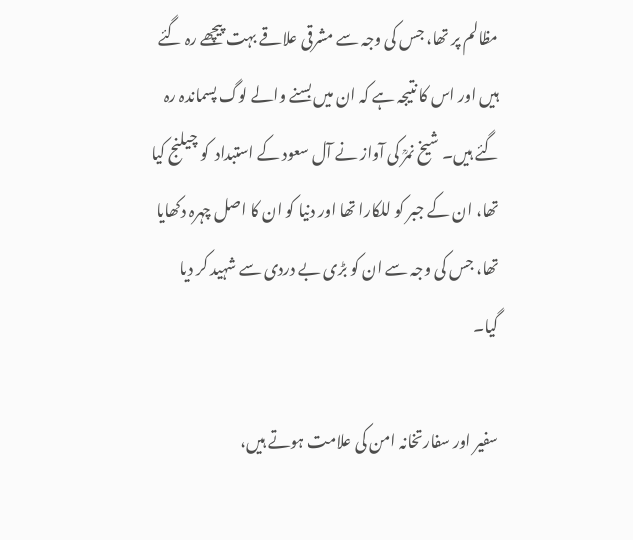مظالم پر تھا، جس کی وجہ سے مشرقی علاقے بہت پیچھے رہ گئے ہیں اور اس کا نتیجہ ہے کہ ان میں بسنے والے لوگ پسماندہ رہ گئے ہیں۔ شیخ نمرؒ کی آواز نے آل سعود کے استبداد  کو چیلنج کیا تھا، ان کے جبر کو للکارا تھا اور دنیا کو ان کا اصل چہرہ دکھایا تھا، جس کی وجہ سے ان کو بڑی بے دردی سے شہید کر دیا گیا۔

سفیر اور سفارتخانہ امن کی علامت ہوتے ہیں،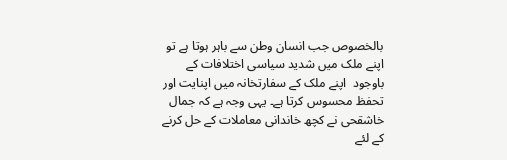بالخصوص جب انسان وطن سے باہر ہوتا ہے تو اپنے ملک میں شدید سیاسی اختلافات کے باوجود  اپنے ملک کے سفارتخانہ میں اپنایت اور تحفظ محسوس کرتا ہے۔ یہی وجہ ہے کہ جمال خاشقحی نے کچھ خاندانی معاملات کے حل کرنے کے لئے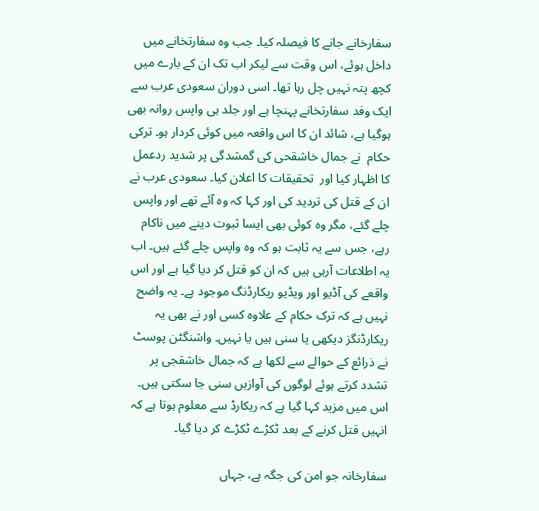سفارخانے جانے کا فیصلہ کیا۔ جب وہ سفارتخانے میں داخل ہوئے، اس وقت سے لیکر اب تک ان کے بارے میں کچھ پتہ نہیں چل رہا تھا۔ اسی دوران سعودی عرب سے ایک وفد سفارتخانے پہنچا ہے اور جلد ہی واپس روانہ بھی ہوگیا ہے، شائد ان کا اس واقعہ میں کوئی کردار ہو۔ ترکی حکام  نے جمال خاشقحی کی گمشدگی پر شدید ردعمل کا اظہار کیا اور  تحقیقات کا اعلان کیا۔ سعودی عرب نے ان کے قتل کی تردید کی اور کہا کہ وہ آئے تھے اور واپس چلے گئے، مگر وہ کوئی بھی ایسا ثبوت دینے میں ناکام رہے، جس سے یہ ثابت ہو کہ وہ واپس چلے گئے ہیں۔ اب یہ اطلاعات آرہی ہیں کہ ان کو قتل کر دیا گیا ہے اور اس واقعے کی آڈیو اور ویڈیو ریکارڈنگ موجود ہے۔ یہ واضح نہیں ہے کہ ترک حکام کے علاوہ کسی اور نے بھی یہ ریکارڈنگز دیکھی یا سنی ہیں یا نہیں۔ واشنگٹن پوسٹ نے ذرائع کے حوالے سے لکھا ہے کہ جمال خاشقجی پر تشدد کرتے ہوئے لوگوں کی آوازیں سنی جا سکتی ہیں۔ اس میں مزید کہا گیا ہے کہ ریکارڈ سے معلوم ہوتا ہے کہ انہیں قتل کرنے کے بعد ٹکڑے ٹکڑے کر دیا گیا۔

سفارخانہ جو امن کی جگہ ہے، جہاں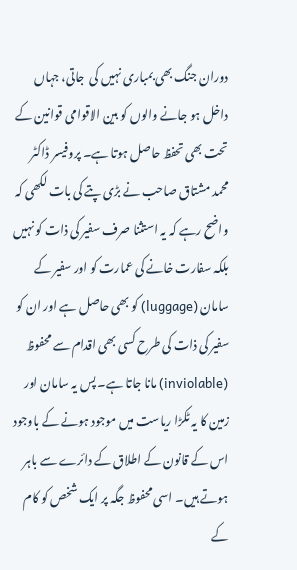دوران جنگ بھی بمباری نہیں کی  جاتی، جہاں داخل ہو جانے والوں کو بین الاقوامی قوانین کے تحت بھی تحفظ حاصل ہوتا ہے۔ پروفیسر ڈاکٹر محمد مشتاق صاحب نے بڑی پتے کی بات لکھی کہ واضح رہے کہ یہ استثنا صرف سفیر کی ذات کو نہیں بلکہ سفارت خانے کی عمارت کو اور سفیر کے سامان (luggage) کو بھی حاصل ہے اور ان کو سفیر کی ذات کی طرح کسی بھی اقدام سے محفوظ (inviolable) مانا جاتا ہے۔ پس یہ سامان اور زمین کا یہ ٹکڑا ریاست میں موجود ہونے کے باوجود اس کے قانون کے اطلاق کے دائرے سے باہر ہوتے ہیں۔ اسی محفوظ جگہ پر ایک شخص کو کام کے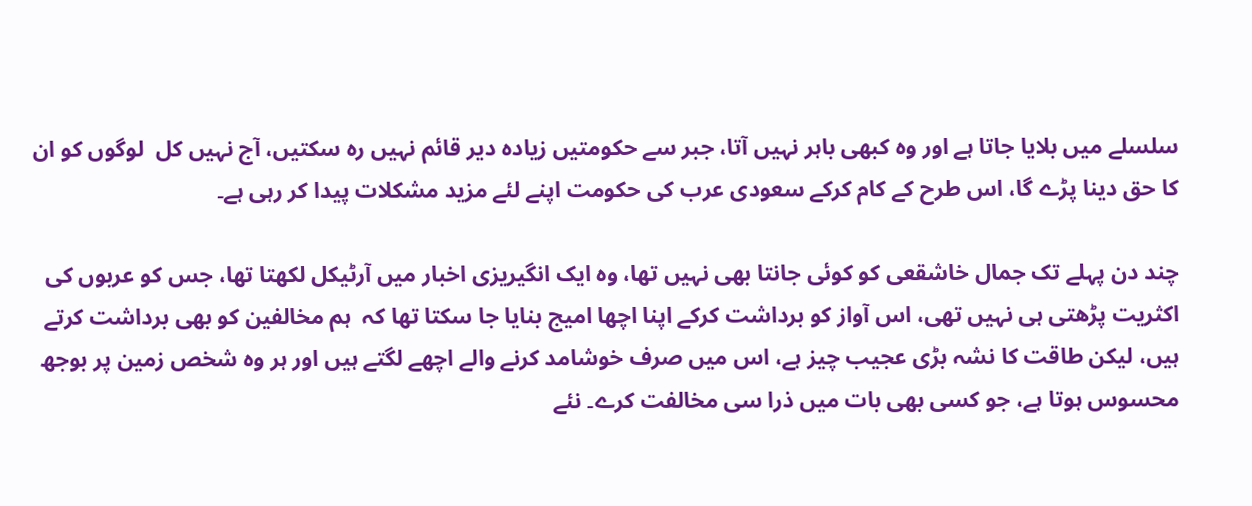سلسلے میں بلایا جاتا ہے اور وہ کبھی باہر نہیں آتا، جبر سے حکومتیں زیادہ دیر قائم نہیں رہ سکتیں، آج نہیں کل  لوگوں کو ان کا حق دینا پڑے گا، اس طرح کے کام کرکے سعودی عرب کی حکومت اپنے لئے مزید مشکلات پیدا کر رہی ہے۔

چند دن پہلے تک جمال خاشقعی کو کوئی جانتا بھی نہیں تھا، وہ ایک انگیریزی اخبار میں آرٹیکل لکھتا تھا، جس کو عربوں کی اکثریت پڑھتی ہی نہیں تھی، اس آواز کو برداشت کرکے اپنا اچھا امیج بنایا جا سکتا تھا کہ  ہم مخالفین کو بھی برداشت کرتے ہیں، لیکن طاقت کا نشہ بڑی عجیب چیز ہے، اس میں صرف خوشامد کرنے والے اچھے لگتے ہیں اور ہر وہ شخص زمین پر بوجھ محسوس ہوتا ہے، جو کسی بھی بات میں ذرا سی مخالفت کرے۔ نئے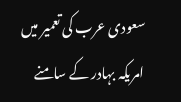سعودی عرب کی تعمیر میں امریکہ بہادر کے سامنے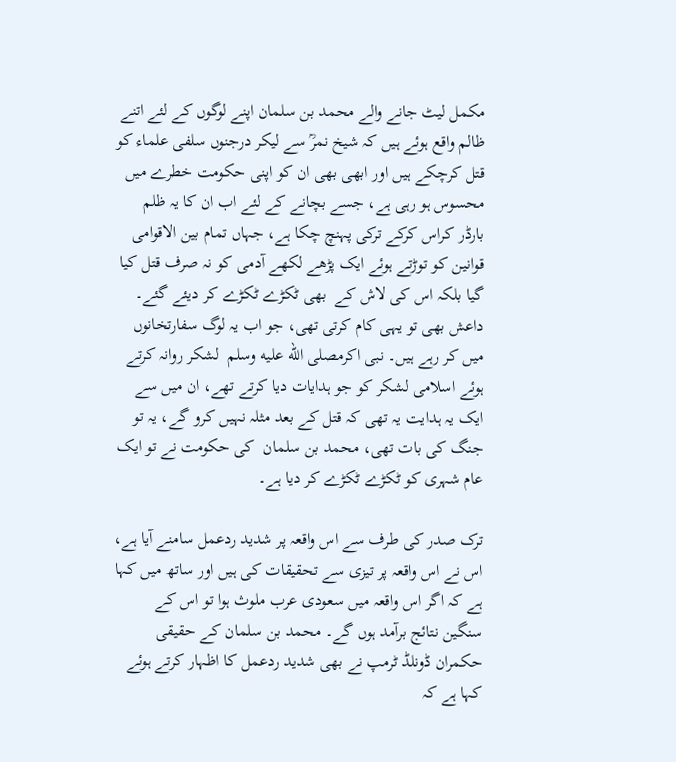مکمل لیٹ جانے والے محمد بن سلمان اپنے لوگوں کے لئے اتنے ظالم واقع ہوئے ہیں کہ شیخ نمرؒ سے لیکر درجنوں سلفی علماء کو قتل کرچکے ہیں اور ابھی بھی ان کو اپنی حکومت خطرے میں محسوس ہو رہی ہے، جسے بچانے کے لئے اب ان کا یہ ظلم بارڈر کراس کرکے ترکی پہنچ چکا ہے، جہاں تمام بین الاقوامی قوانین کو توڑتے ہوئے ایک پڑھے لکھے آدمی کو نہ صرف قتل کیا  گیا بلکہ اس کی لاش کے  بھی ٹکڑے ٹکڑے کر دیئے گئے۔ داعش بھی تو یہی کام کرتی تھی، جو اب یہ لوگ سفارتخانوں میں کر رہے ہیں۔ نبی اکرمصلى الله عليه وسلم  لشکر روانہ کرتے ہوئے اسلامی لشکر کو جو ہدایات دیا کرتے تھے، ان میں سے ایک یہ ہدایت یہ تھی کہ قتل کے بعد مثلہ نہیں کرو گے، یہ تو جنگ کی بات تھی، محمد بن سلمان  کی حکومت نے تو ایک عام شہری کو ٹکڑے ٹکڑے کر دیا ہے۔

ترک صدر کی طرف سے اس واقعہ پر شدید ردعمل سامنے آیا ہے، اس نے اس واقعہ پر تیزی سے تحقیقات کی ہیں اور ساتھ میں کہا ہے کہ اگر اس واقعہ میں سعودی عرب ملوث ہوا تو اس کے سنگین نتائج برآمد ہوں گے۔ محمد بن سلمان کے حقیقی حکمران ڈونلڈ ٹرمپ نے بھی شدید ردعمل کا اظہار کرتے ہوئے کہا ہے کہ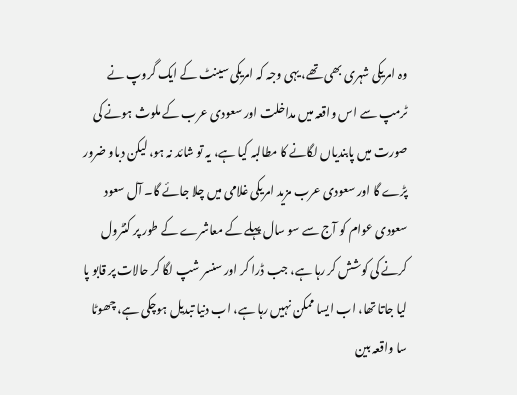وہ امریکی شہری بھی تھے، یہی وجہ کہ امریکی سینٹ کے ایک گروپ نے ٹرمپ سے اس واقعہ میں مداخلت اور سعودی عرب کے ملوث ہونے کی صورت میں پابندیاں لگانے کا مطالبہ کیا ہے، یہ تو شائد نہ ہو، لیکن دباو ضرور پڑے گا اور سعودی عرب مزید امریکی غلامی میں چلا جائے گا۔ آل سعود سعودی عوام کو آج سے سو سال پہلے کے معاشرے کے طور پر کنٹرول کرنے کی کوشش کر رہا ہے، جب ڈرا کر اور سنسر شپ لگا کر حالات پر قابو پا لیا جاتا تھا، اب ایسا ممکن نہیں رہا ہے، اب دنیا تبدیل ہوچکی ہے، چھوٹا سا واقعہ بین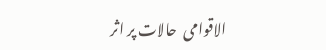الاقوامی  حالات پر اثر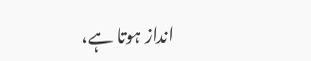انداز ہوتا ہے،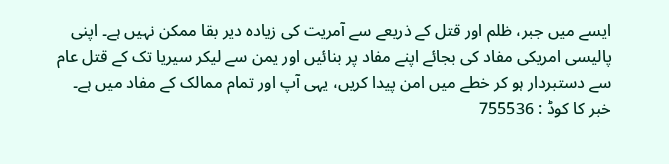ایسے میں جبر، ظلم اور قتل کے ذریعے سے آمریت کی زیادہ دیر بقا ممکن نہیں ہے۔ اپنی پالیسی امریکی مفاد کی بجائے اپنے مفاد پر بنائیں اور یمن سے لیکر سیریا تک کے قتل عام سے دستبردار ہو کر خطے میں امن پیدا کریں، یہی آپ اور تمام ممالک کے مفاد میں ہے۔
خبر کا کوڈ : 755536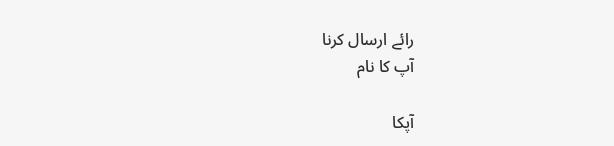رائے ارسال کرنا
آپ کا نام

آپکا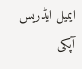ایمیل ایڈریس
آپکی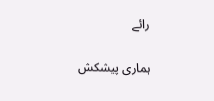رائے

ہماری پیشکش